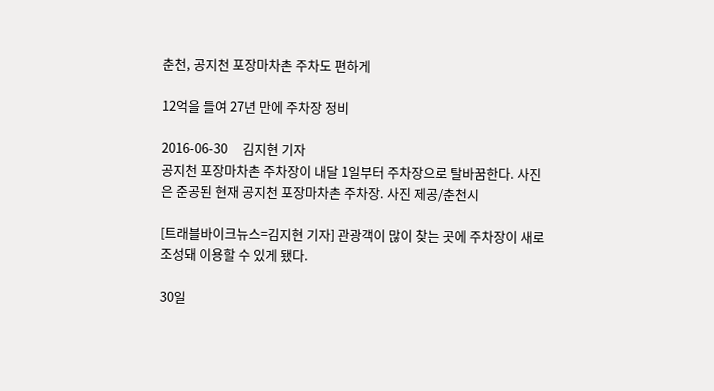춘천, 공지천 포장마차촌 주차도 편하게

12억을 들여 27년 만에 주차장 정비

2016-06-30     김지현 기자
공지천 포장마차촌 주차장이 내달 1일부터 주차장으로 탈바꿈한다. 사진은 준공된 현재 공지천 포장마차촌 주차장. 사진 제공/춘천시

[트래블바이크뉴스=김지현 기자] 관광객이 많이 찾는 곳에 주차장이 새로 조성돼 이용할 수 있게 됐다.

30일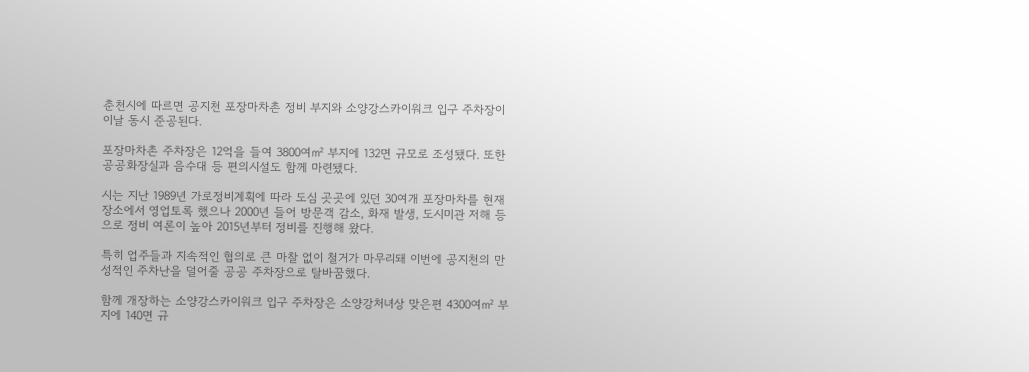춘천시에 따르면 공지천 포장마차촌 정비 부지와 소양강스카이워크 입구 주차장이 이날 동시 준공된다.

포장마차촌 주차장은 12억을 들여 3800여㎡ 부지에 132면 규모로 조성됐다. 또한 공공화장실과 음수대 등 편의시설도 함께 마련됐다.

시는 지난 1989년 가로정비계획에 따라 도심 곳곳에 있던 30여개 포장마차를 현재 장소에서 영업토록 했으나 2000년 들어 방문객 감소, 화재 발생, 도시미관 저해 등으로 정비 여론이 높아 2015년부터 정비를 진행해 왔다.

특히 업주들과 지속적인 협의로 큰 마찰 없이 철거가 마무리돼 이번에 공지천의 만성적인 주차난을 덜어줄 공공 주차장으로 탈바꿈했다.

함께 개장하는 소양강스카이워크 입구 주차장은 소양강처녀상 맞은편 4300여㎡ 부지에 140면 규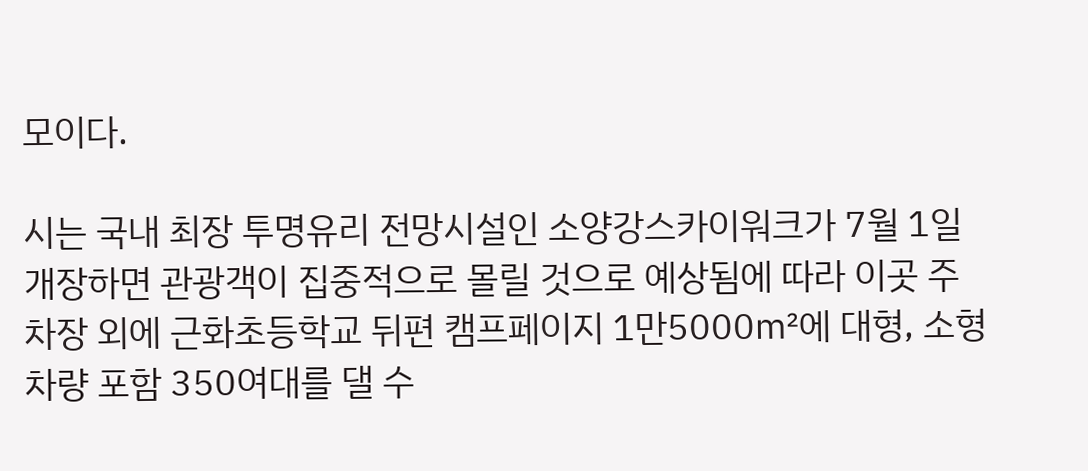모이다.

시는 국내 최장 투명유리 전망시설인 소양강스카이워크가 7월 1일 개장하면 관광객이 집중적으로 몰릴 것으로 예상됨에 따라 이곳 주차장 외에 근화초등학교 뒤편 캠프페이지 1만5000㎡에 대형, 소형차량 포함 350여대를 댈 수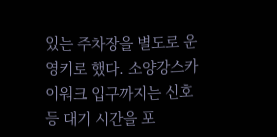있는 주차장을 별도로 운영키로 했다. 소양강스카이워크 입구까지는 신호등 대기 시간을 포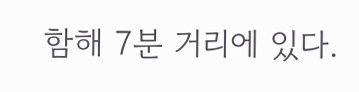함해 7분 거리에 있다.